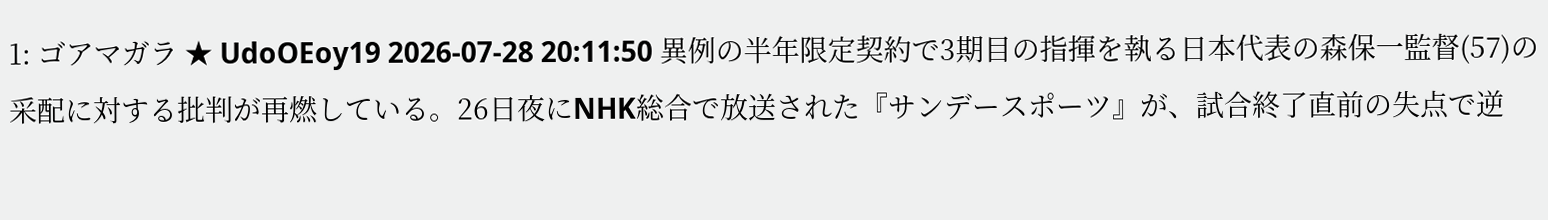1: ゴアマガラ ★ UdoOEoy19 2026-07-28 20:11:50 異例の半年限定契約で3期目の指揮を執る日本代表の森保一監督(57)の采配に対する批判が再燃している。26日夜にNHK総合で放送された『サンデースポーツ』が、試合終了直前の失点で逆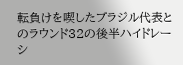転負けを喫したブラジル代表とのラウンド32の後半ハイドレーシ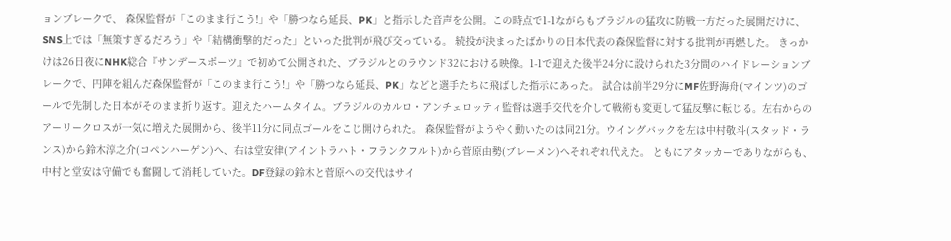ョンブレークで、 森保監督が「このまま行こう!」や「勝つなら延長、PK」と指示した音声を公開。この時点で1-1ながらもブラジルの猛攻に防戦一方だった展開だけに、SNS上では「無策すぎるだろう」や「結構衝撃的だった」といった批判が飛び交っている。 続投が決まったばかりの日本代表の森保監督に対する批判が再燃した。 きっかけは26日夜にNHK総合『サンデースポーツ』で初めて公開された、ブラジルとのラウンド32における映像。1-1で迎えた後半24分に設けられた3分間のハイドレーションブレークで、円陣を組んだ森保監督が「このまま行こう!」や「勝つなら延長、PK」などと選手たちに飛ばした指示にあった。 試合は前半29分にMF佐野海舟(マインツ)のゴールで先制した日本がそのまま折り返す。迎えたハームタイム。ブラジルのカルロ・アンチェロッティ監督は選手交代を介して戦術も変更して猛反撃に転じる。左右からのアーリークロスが一気に増えた展開から、後半11分に同点ゴールをこじ開けられた。 森保監督がようやく動いたのは同21分。ウイングバックを左は中村敬斗(スタッド・ランス)から鈴木淳之介(コペンハーゲン)へ、右は堂安律(アイントラハト・フランクフルト)から菅原由勢(ブレーメン)へそれぞれ代えた。 ともにアタッカーでありながらも、中村と堂安は守備でも奮闘して消耗していた。DF登録の鈴木と菅原への交代はサイ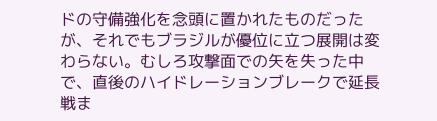ドの守備強化を念頭に置かれたものだったが、それでもブラジルが優位に立つ展開は変わらない。むしろ攻撃面での矢を失った中で、直後のハイドレーションブレークで延長戦ま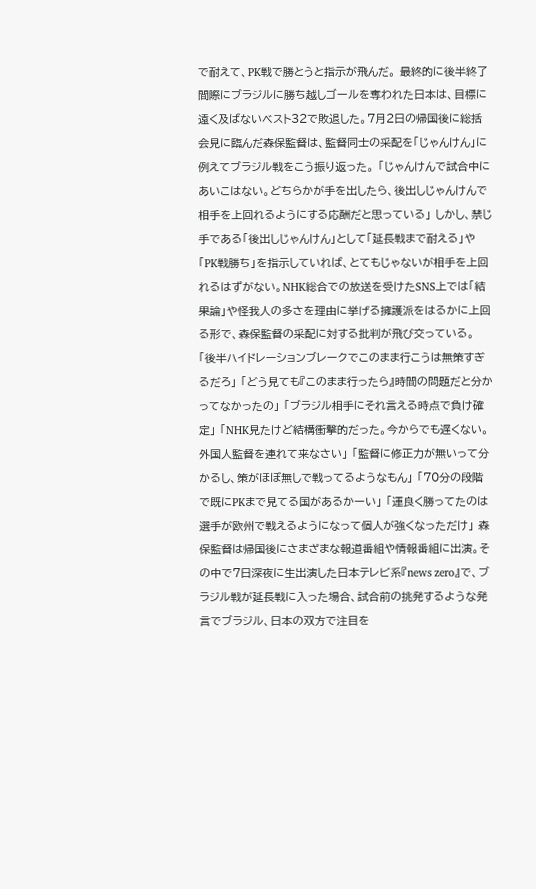で耐えて、PK戦で勝とうと指示が飛んだ。 最終的に後半終了間際にブラジルに勝ち越しゴールを奪われた日本は、目標に遠く及ばないベスト32で敗退した。7月2日の帰国後に総括会見に臨んだ森保監督は、監督同士の采配を「じゃんけん」に例えてブラジル戦をこう振り返った。 「じゃんけんで試合中にあいこはない。どちらかが手を出したら、後出しじゃんけんで相手を上回れるようにする応酬だと思っている」 しかし、禁じ手である「後出しじゃんけん」として「延長戦まで耐える」や「PK戦勝ち」を指示していれば、とてもじゃないが相手を上回れるはずがない。NHK総合での放送を受けたSNS上では「結果論」や怪我人の多さを理由に挙げる擁護派をはるかに上回る形で、森保監督の采配に対する批判が飛び交っている。 「後半ハイドレーションブレークでこのまま行こうは無策すぎるだろ」 「どう見ても『このまま行ったら』時間の問題だと分かってなかったの」 「ブラジル相手にそれ言える時点で負け確定」 「NHK見たけど結構衝撃的だった。今からでも遅くない。外国人監督を連れて来なさい」 「監督に修正力が無いって分かるし、策がほぼ無しで戦ってるようなもん」 「70分の段階で既にPKまで見てる国があるかーい」 「運良く勝ってたのは選手が欧州で戦えるようになって個人が強くなっただけ」 森保監督は帰国後にさまざまな報道番組や情報番組に出演。その中で7日深夜に生出演した日本テレビ系『news zero』で、ブラジル戦が延長戦に入った場合、試合前の挑発するような発言でブラジル、日本の双方で注目を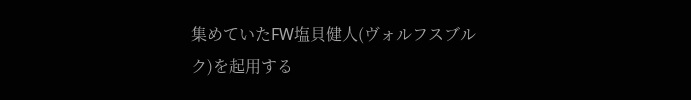集めていたFW塩貝健人(ヴォルフスブルク)を起用する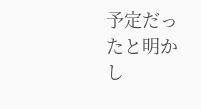予定だったと明かし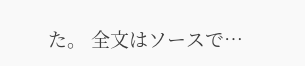た。 全文はソースで…